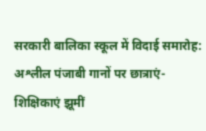सरकारी बालिका स्कूल में विदाई समारोह: अश्लील पंजाबी गानों पर छात्राएं-शिक्षिकाएं झूमीं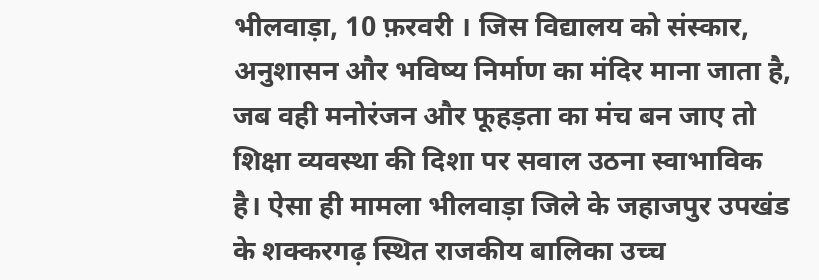भीलवाड़ा, 10 फ़रवरी । जिस विद्यालय को संस्कार, अनुशासन और भविष्य निर्माण का मंदिर माना जाता है, जब वही मनोरंजन और फूहड़ता का मंच बन जाए तो शिक्षा व्यवस्था की दिशा पर सवाल उठना स्वाभाविक है। ऐसा ही मामला भीलवाड़ा जिले के जहाजपुर उपखंड के शक्करगढ़ स्थित राजकीय बालिका उच्च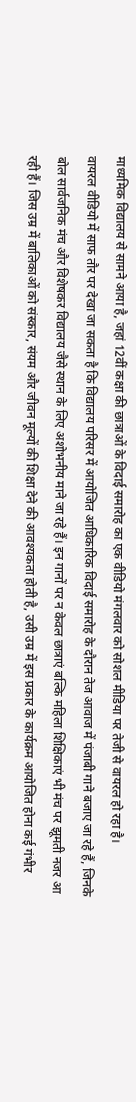माध्यमिक विद्यालय से सामने आया है, जहां 12वीं कक्षा की छात्राओं के विदाई समारोह का एक वीडियो मंगलवार को सोशल मीडिया पर तेजी से वायरल हो रहा है।
वायरल वीडियो में साफ तौर पर देखा जा सकता है कि विद्यालय परिसर में आयोजित आधिकारिक विदाई समारोह के दौरान तेज आवाज में पंजाबी गाने बजाए जा रहे हैं, जिनके बोल सार्वजनिक मंच और विशेषकर विद्यालय जैसे स्थान के लिए अशोभनीय माने जा रहे हैं। इन गानों पर न केवल छात्राएं बल्कि महिला शिक्षिकाएं भी मंच पर झूमती नजर आ रही हैं। जिस उम्र में बालिकाओं को संस्कार, संयम और जीवन मूल्यों की शिक्षा देने की आवश्यकता होती है, उसी उम्र में इस प्रकार के कार्यक्रम आयोजित होना कई गंभीर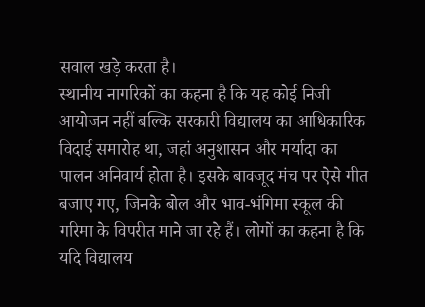सवाल खड़े करता है।
स्थानीय नागरिकों का कहना है कि यह कोई निजी आयोजन नहीं बल्कि सरकारी विद्यालय का आधिकारिक विदाई समारोह था, जहां अनुशासन और मर्यादा का पालन अनिवार्य होता है। इसके बावजूद मंच पर ऐसे गीत बजाए गए, जिनके बोल और भाव-भंगिमा स्कूल की गरिमा के विपरीत माने जा रहे हैं। लोगों का कहना है कि यदि विद्यालय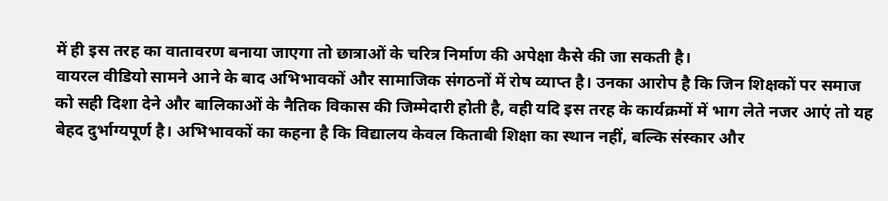में ही इस तरह का वातावरण बनाया जाएगा तो छात्राओं के चरित्र निर्माण की अपेक्षा कैसे की जा सकती है।
वायरल वीडियो सामने आने के बाद अभिभावकों और सामाजिक संगठनों में रोष व्याप्त है। उनका आरोप है कि जिन शिक्षकों पर समाज को सही दिशा देने और बालिकाओं के नैतिक विकास की जिम्मेदारी होती है, वही यदि इस तरह के कार्यक्रमों में भाग लेते नजर आएं तो यह बेहद दुर्भाग्यपूर्ण है। अभिभावकों का कहना है कि विद्यालय केवल किताबी शिक्षा का स्थान नहीं, बल्कि संस्कार और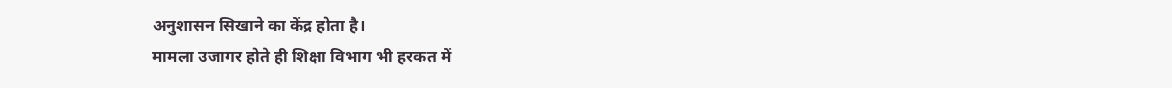अनुशासन सिखाने का केंद्र होता है।
मामला उजागर होते ही शिक्षा विभाग भी हरकत में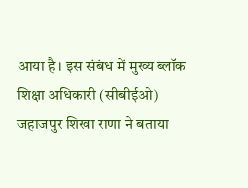आया है। इस संबंध में मुख्य ब्लॉक शिक्षा अधिकारी (सीबीईओ) जहाजपुर शिखा राणा ने बताया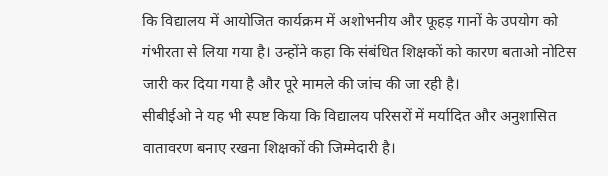कि विद्यालय में आयोजित कार्यक्रम में अशोभनीय और फूहड़ गानों के उपयोग को गंभीरता से लिया गया है। उन्होंने कहा कि संबंधित शिक्षकों को कारण बताओ नोटिस जारी कर दिया गया है और पूरे मामले की जांच की जा रही है।
सीबीईओ ने यह भी स्पष्ट किया कि विद्यालय परिसरों में मर्यादित और अनुशासित वातावरण बनाए रखना शिक्षकों की जिम्मेदारी है।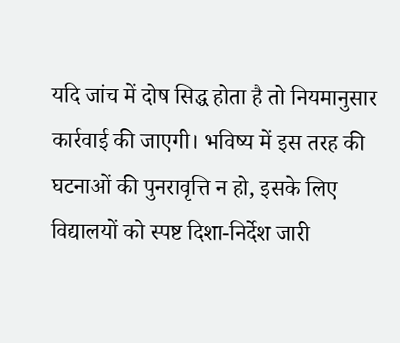यदि जांच में दोष सिद्ध होता है तो नियमानुसार कार्रवाई की जाएगी। भविष्य में इस तरह की घटनाओं की पुनरावृत्ति न हो, इसके लिए विद्यालयों को स्पष्ट दिशा-निर्देश जारी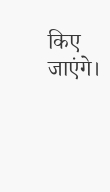किए जाएंगे।